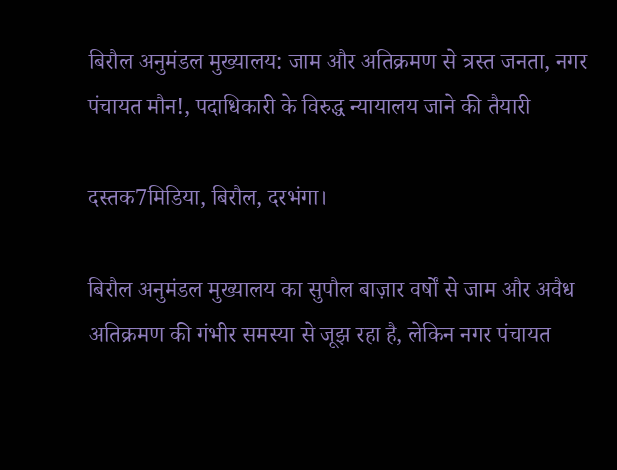बिरौल अनुमंडल मुख्यालय: जाम और अतिक्रमण से त्रस्त जनता, नगर पंचायत मौन!, पदाधिकारी के विरुद्ध न्यायालय जाने की तैयारी

दस्तक7मिडिया, बिरौल, दरभंगा।

बिरौल अनुमंडल मुख्यालय का सुपौल बाज़ार वर्षों से जाम और अवैध अतिक्रमण की गंभीर समस्या से जूझ रहा है, लेकिन नगर पंचायत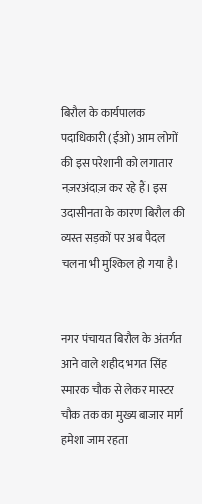बिरौल के कार्यपालक पदाधिकारी (ईओ) आम लोगों की इस परेशानी को लगातार नज़रअंदाज़ कर रहे हैं। इस उदासीनता के कारण बिरौल की व्यस्त सड़कों पर अब पैदल चलना भी मुश्किल हो गया है।


नगर पंचायत बिरौल के अंतर्गत आने वाले शहीद भगत सिंह स्मारक चौक से लेकर मास्टर चौक तक का मुख्य बाजार मार्ग हमेशा जाम रहता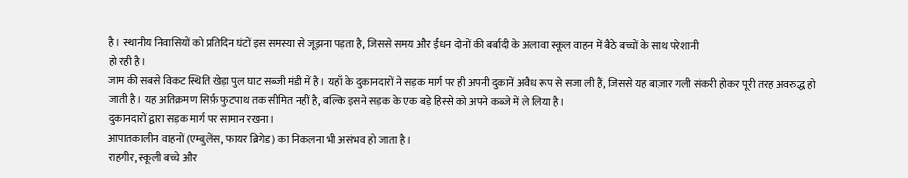है। स्थानीय निवासियों को प्रतिदिन घंटों इस समस्या से जूझना पड़ता है, जिससे समय और ईंधन दोनों की बर्बादी के अलावा स्कूल वाहन में बैठे बच्चों के साथ परेशानी
हो रही है।
जाम की सबसे विकट स्थिति खेड़ा पुल घाट सब्जी मंडी में है। यहाँ के दुकानदारों ने सड़क मार्ग पर ही अपनी दुकानें अवैध रूप से सजा ली हैं, जिससे यह बाज़ार गली संकरी होकर पूरी तरह अवरुद्ध हो जाती है। यह अतिक्रमण सिर्फ़ फुटपाथ तक सीमित नहीं है, बल्कि इसने सड़क के एक बड़े हिस्से को अपने कब्जे में ले लिया है।
दुकानदारों द्वारा सड़क मार्ग पर सामान रखना।
आपातकालीन वाहनों (एम्बुलेंस, फायर ब्रिगेड) का निकलना भी असंभव हो जाता है।
राहगीर, स्कूली बच्चे और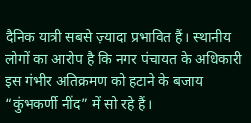दैनिक यात्री सबसे ज़्यादा प्रभावित हैं। स्थानीय लोगों का आरोप है कि नगर पंचायत के अधिकारी इस गंभीर अतिक्रमण को हटाने के बजाय “कुंभकर्णी नींद” में सो रहे हैं।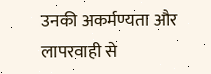उनकी अकर्मण्यता और लापरवाही से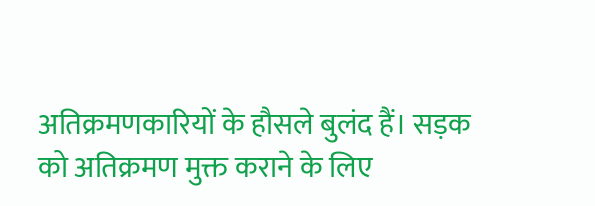अतिक्रमणकारियों के हौसले बुलंद हैं। सड़क को अतिक्रमण मुक्त कराने के लिए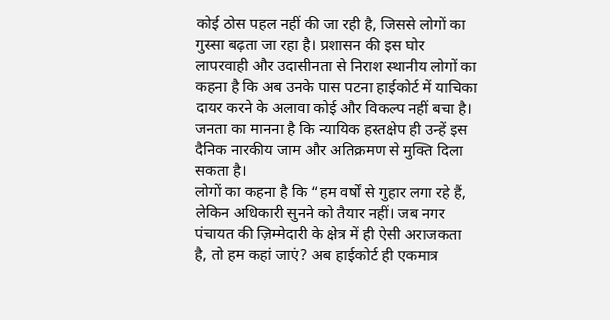कोई ठोस पहल नहीं की जा रही है, जिससे लोगों का गुस्सा बढ़ता जा रहा है। प्रशासन की इस घोर लापरवाही और उदासीनता से निराश स्थानीय लोगों का कहना है कि अब उनके पास पटना हाईकोर्ट में याचिका दायर करने के अलावा कोई और विकल्प नहीं बचा है। जनता का मानना है कि न्यायिक हस्तक्षेप ही उन्हें इस दैनिक नारकीय जाम और अतिक्रमण से मुक्ति दिला सकता है।
लोगों का कहना है कि “हम वर्षों से गुहार लगा रहे हैं, लेकिन अधिकारी सुनने को तैयार नहीं। जब नगर पंचायत की ज़िम्मेदारी के क्षेत्र में ही ऐसी अराजकता है, तो हम कहां जाएं? अब हाईकोर्ट ही एकमात्र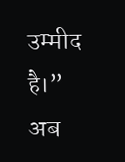उम्मीद है।”
अब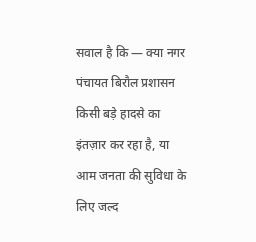सवाल है कि — क्या नगर पंचायत बिरौल प्रशासन किसी बड़े हादसे का इंतज़ार कर रहा है, या आम जनता की सुविधा के लिए जल्द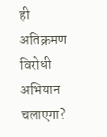ही अतिक्रमण विरोधी अभियान चलाएगा?